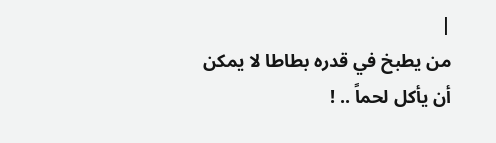|
من يطبخ في قدره بطاطا لا يمكن أن يأكل لحماً .. !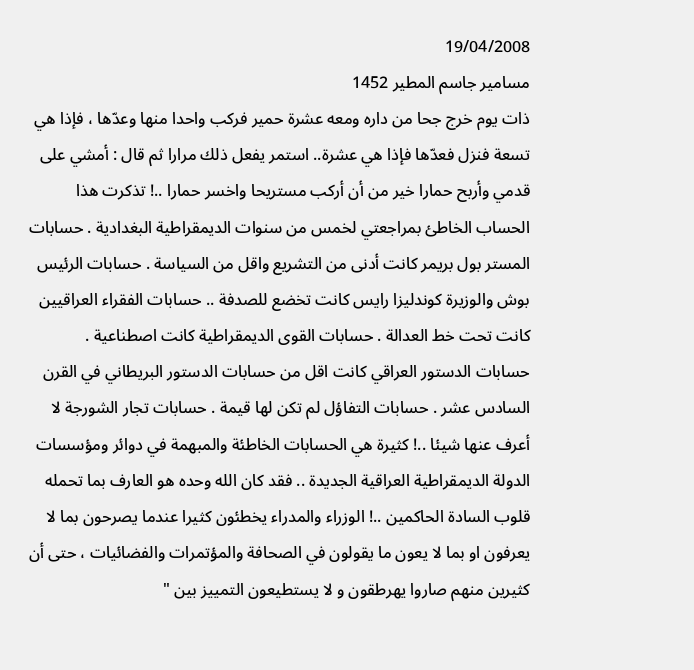19/04/2008
مسامير جاسم المطير 1452
ذات يوم خرج جحا من داره ومعه عشرة حمير فركب واحدا منها وعدّها ، فإذا هي تسعة فنزل فعدّها فإذا هي عشرة.. استمر يفعل ذلك مرارا ثم قال : أمشي على قدمي وأربح حمارا خير من أن أركب مستريحا واخسر حمارا ..! تذكرت هذا الحساب الخاطئ بمراجعتي لخمس من سنوات الديمقراطية البغدادية . حسابات المستر بول بريمر كانت أدنى من التشريع واقل من السياسة . حسابات الرئيس بوش والوزيرة كوندليزا رايس كانت تخضع للصدفة .. حسابات الفقراء العراقيين كانت تحت خط العدالة . حسابات القوى الديمقراطية كانت اصطناعية . حسابات الدستور العراقي كانت اقل من حسابات الدستور البريطاني في القرن السادس عشر . حسابات التفاؤل لم تكن لها قيمة . حسابات تجار الشورجة لا أعرف عنها شيئا ..! كثيرة هي الحسابات الخاطئة والمبهمة في دوائر ومؤسسات الدولة الديمقراطية العراقية الجديدة .. فقد كان الله وحده هو العارف بما تحمله قلوب السادة الحاكمين ..! الوزراء والمدراء يخطئون كثيرا عندما يصرحون بما لا يعرفون او بما لا يعون ما يقولون في الصحافة والمؤتمرات والفضائيات ، حتى أن كثيرين منهم صاروا يهرطقون و لا يستطيعون التمييز بين "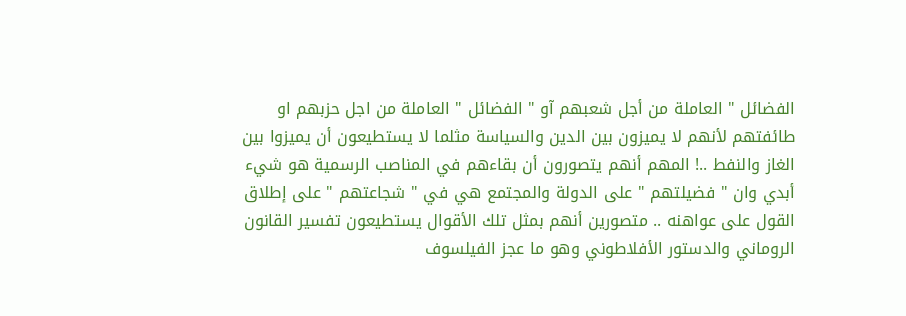الفضائل " العاملة من أجل شعبهم آو " الفضائل " العاملة من اجل حزبهم او طائفتهم لأنهم لا يميزون بين الدين والسياسة مثلما لا يستطيعون أن يميزوا بين الغاز والنفط ..! المهم أنهم يتصورون أن بقاءهم في المناصب الرسمية هو شيء أبدي وان " فضيلتهم " على الدولة والمجتمع هي في " شجاعتهم " على إطلاق القول على عواهنه .. متصورين أنهم بمثل تلك الأقوال يستطيعون تفسير القانون الروماني والدستور الأفلاطوني وهو ما عجز الفيلسوف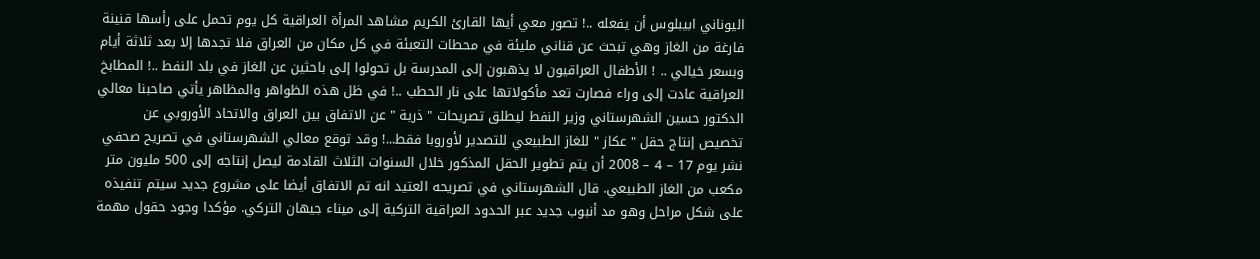اليوناني ابيبلوس أن يفعله ..! تصور معي أيها القارئ الكريم مشاهد المرأة العراقية كل يوم تحمل على رأسها قنينة فارغة من الغاز وهي تبحث عن قناني مليئة في محطات التعبئة في كل مكان من العراق فلا تجدها إلا بعد ثلاثة أيام وبسعر خيالي .. ! الأطفال العراقيون لا يذهبون إلى المدرسة بل تحولوا إلى باحثين عن الغاز في بلد النفط ..! المطابخ العراقية عادت إلى وراء فصارت تعد مأكولاتها على نار الحطب ..! في ظل هذه الظواهر والمظاهر يأتي صاحبنا معالي الدكتور حسين الشهرستاني وزير النفط ليطلق تصريحات " ذرية " عن الاتفاق بين العراق والاتحاد الأوروبي عن تخصيص إنتاج حقل " عكاز " للغاز الطبيعي للتصدير لأوروبا فقط...! وقد توقع معالي الشهرستاني في تصريح صحفي نشر يوم 17 – 4 – 2008 أن يتم تطوير الحقل المذكور خلال السنوات الثلاث القادمة ليصل إنتاجه إلى 500 مليون متر مكعب من الغاز الطبيعي. قال الشهرستاني في تصريحه العتيد انه تم الاتفاق أيضا على مشروع جديد سيتم تنفيذه على شكل مراحل وهو مد أنبوب جديد عبر الحدود العراقية التركية إلى ميناء جيهان التركي. مؤكدا وجود حقول مهمة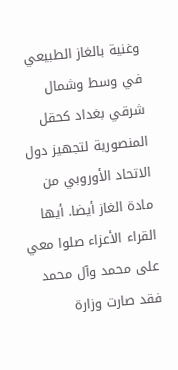وغنية بالغاز الطبيعي في وسط وشمال شرقي بغداد كحقل المنصورية لتجهيز دول الاتحاد الأوروبي من مادة الغاز أيضا. أيها القراء الأعزاء صلوا معي على محمد وآل محمد فقد صارت وزارة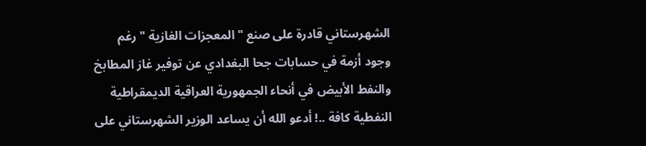الشهرستاني قادرة على صنع " المعجزات الغازية " رغم وجود أزمة في حسابات جحا البغدادي عن توفير غاز المطابخ والنفط الأبيض في أنحاء الجمهورية العراقية الديمقراطية النفطية كافة ..! أدعو الله أن يساعد الوزير الشهرستاني على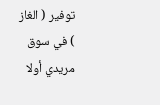توفير ( الغاز ) في سوق مريدي أولا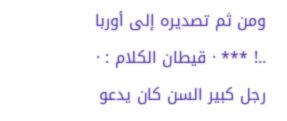ومن ثم تصديره إلى أوربا ..! *** · قيطان الكلام : · رجل كبير السن كان يدعو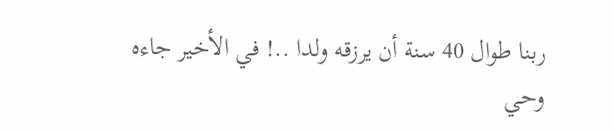ربنا طوال 40 سنة أن يرزقه ولدا ..! في الأخير جاءه وحي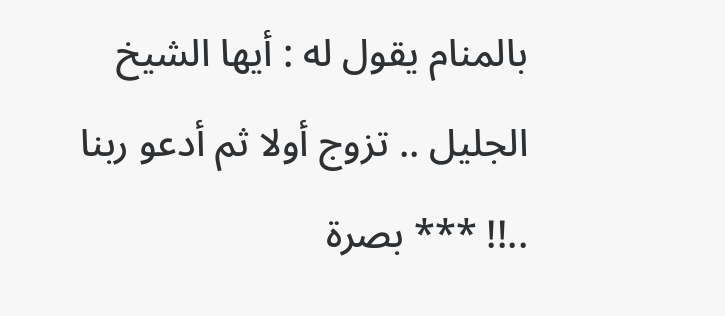بالمنام يقول له : أيها الشيخ الجليل .. تزوج أولا ثم أدعو ربنا ..!! *** بصرة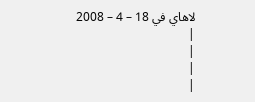لاهاي في 18 – 4 – 2008
|
|
|
|